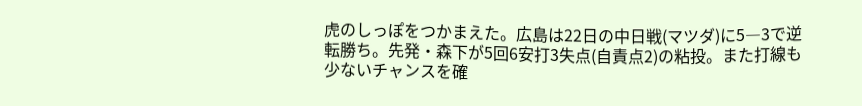虎のしっぽをつかまえた。広島は22日の中日戦(マツダ)に5―3で逆転勝ち。先発・森下が5回6安打3失点(自責点2)の粘投。また打線も少ないチャンスを確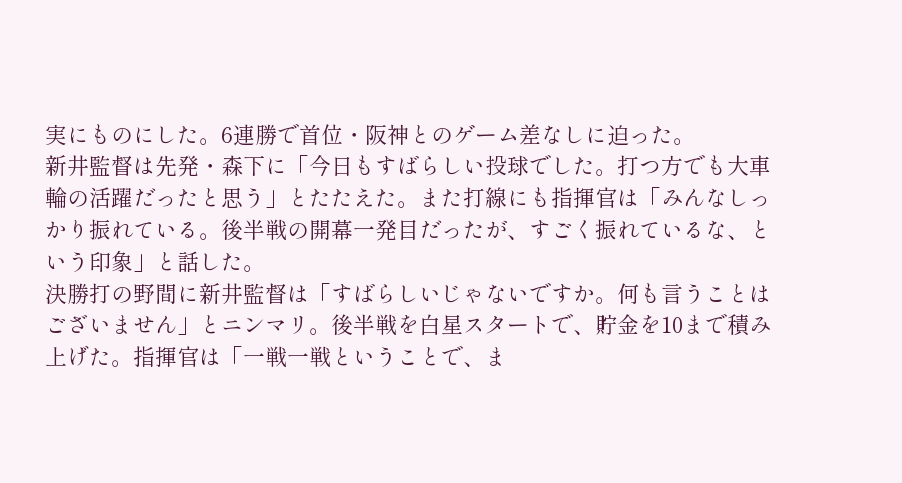実にものにした。6連勝で首位・阪神とのゲーム差なしに迫った。
新井監督は先発・森下に「今日もすばらしい投球でした。打つ方でも大車輪の活躍だったと思う」とたたえた。また打線にも指揮官は「みんなしっかり振れている。後半戦の開幕一発目だったが、すごく振れているな、という印象」と話した。
決勝打の野間に新井監督は「すばらしいじゃないですか。何も言うことはございません」とニンマリ。後半戦を白星スタートで、貯金を10まで積み上げた。指揮官は「一戦一戦ということで、ま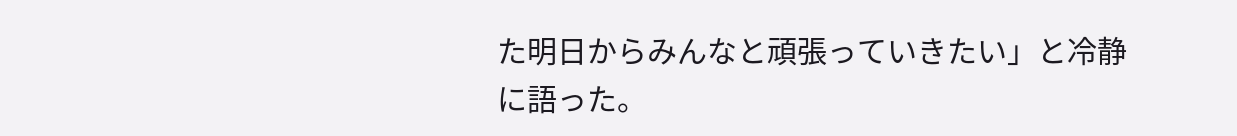た明日からみんなと頑張っていきたい」と冷静に語った。